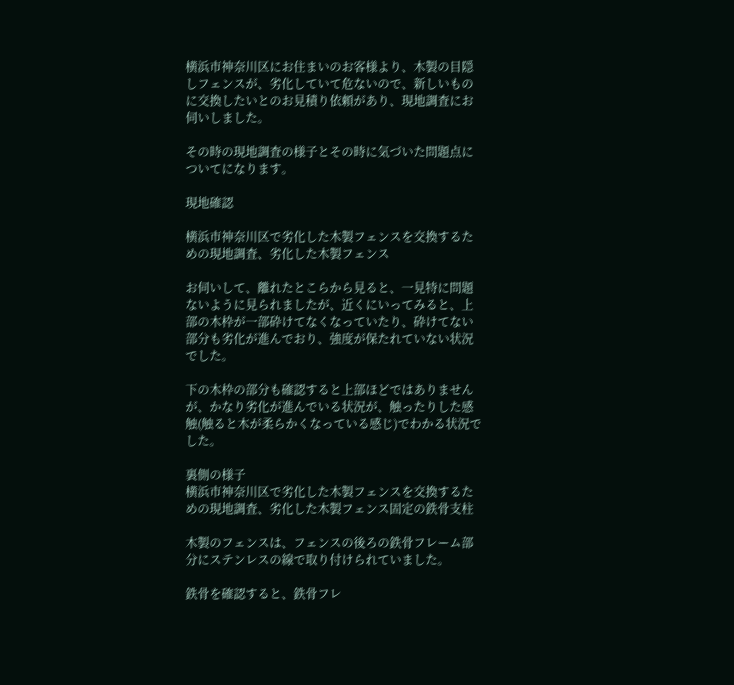横浜市神奈川区にお住まいのお客様より、木製の目隠しフェンスが、劣化していて危ないので、新しいものに交換したいとのお見積り依頼があり、現地調査にお伺いしました。

その時の現地調査の様子とその時に気づいた問題点についてになります。

現地確認

横浜市神奈川区で劣化した木製フェンスを交換するための現地調査、劣化した木製フェンス

お伺いして、離れたとこらから見ると、一見特に問題ないように見られましたが、近くにいってみると、上部の木枠が一部砕けてなくなっていたり、砕けてない部分も劣化が進んでおり、強度が保たれていない状況でした。

下の木枠の部分も確認すると上部ほどではありませんが、かなり劣化が進んでいる状況が、触ったりした感触(触ると木が柔らかくなっている感じ)でわかる状況でした。

裏側の様子
横浜市神奈川区で劣化した木製フェンスを交換するための現地調査、劣化した木製フェンス固定の鉄骨支柱

木製のフェンスは、フェンスの後ろの鉄骨フレーム部分にステンレスの線で取り付けられていました。

鉄骨を確認すると、鉄骨フレ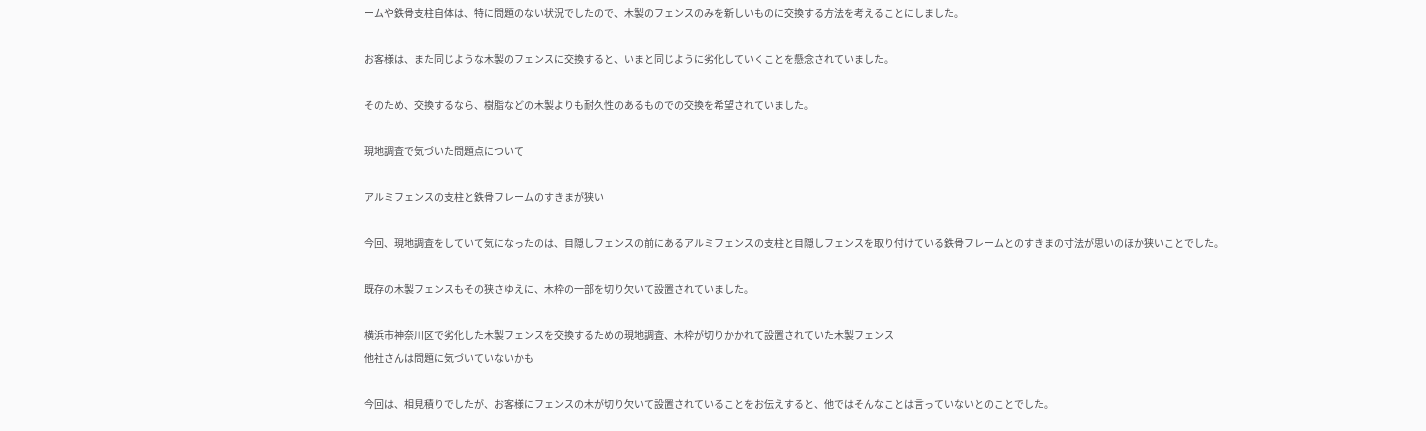ームや鉄骨支柱自体は、特に問題のない状況でしたので、木製のフェンスのみを新しいものに交換する方法を考えることにしました。

お客様は、また同じような木製のフェンスに交換すると、いまと同じように劣化していくことを懸念されていました。

そのため、交換するなら、樹脂などの木製よりも耐久性のあるものでの交換を希望されていました。

現地調査で気づいた問題点について

アルミフェンスの支柱と鉄骨フレームのすきまが狭い

今回、現地調査をしていて気になったのは、目隠しフェンスの前にあるアルミフェンスの支柱と目隠しフェンスを取り付けている鉄骨フレームとのすきまの寸法が思いのほか狭いことでした。

既存の木製フェンスもその狭さゆえに、木枠の一部を切り欠いて設置されていました。

横浜市神奈川区で劣化した木製フェンスを交換するための現地調査、木枠が切りかかれて設置されていた木製フェンス
他社さんは問題に気づいていないかも

今回は、相見積りでしたが、お客様にフェンスの木が切り欠いて設置されていることをお伝えすると、他ではそんなことは言っていないとのことでした。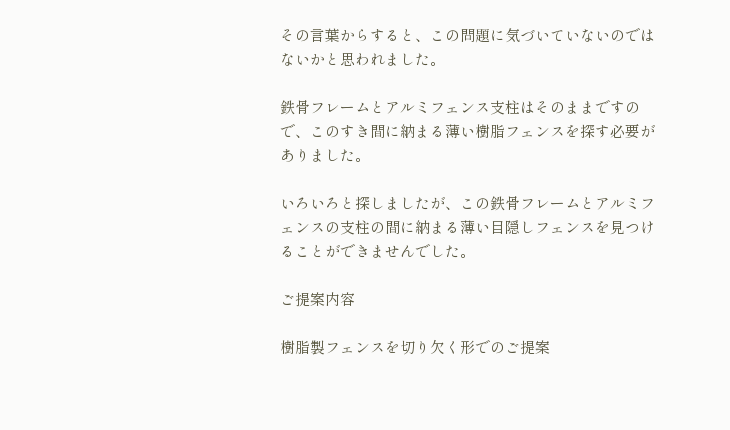その言葉からすると、この問題に気づいていないのではないかと思われました。

鉄骨フレームとアルミフェンス支柱はそのままですので、このすき間に納まる薄い樹脂フェンスを探す必要がありました。

いろいろと探しましたが、この鉄骨フレームとアルミフェンスの支柱の間に納まる薄い目隠しフェンスを見つけることができませんでした。

ご提案内容

樹脂製フェンスを切り欠く形でのご提案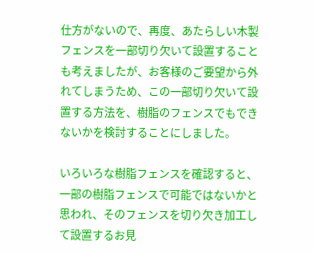仕方がないので、再度、あたらしい木製フェンスを一部切り欠いて設置することも考えましたが、お客様のご要望から外れてしまうため、この一部切り欠いて設置する方法を、樹脂のフェンスでもできないかを検討することにしました。

いろいろな樹脂フェンスを確認すると、一部の樹脂フェンスで可能ではないかと思われ、そのフェンスを切り欠き加工して設置するお見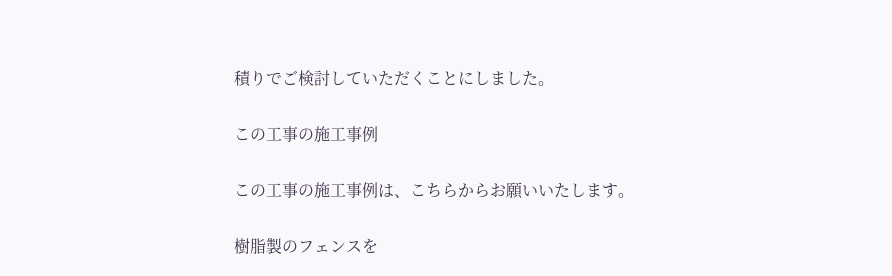積りでご検討していただくことにしました。

この工事の施工事例

この工事の施工事例は、こちらからお願いいたします。

樹脂製のフェンスを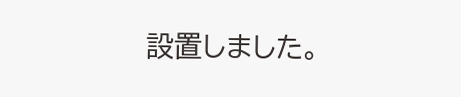設置しました。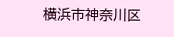横浜市神奈川区